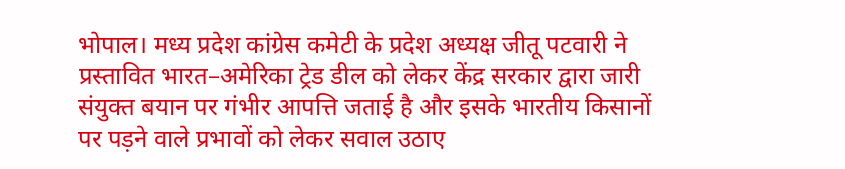भोपाल। मध्य प्रदेश कांग्रेस कमेटी के प्रदेश अध्यक्ष जीतू पटवारी ने प्रस्तावित भारत–अमेरिका ट्रेड डील को लेकर केंद्र सरकार द्वारा जारी संयुक्त बयान पर गंभीर आपत्ति जताई है और इसके भारतीय किसानों पर पड़ने वाले प्रभावों को लेकर सवाल उठाए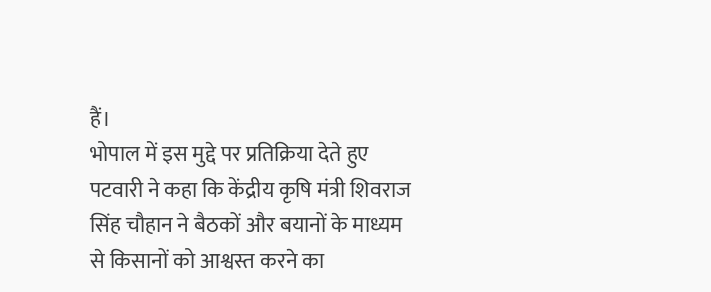हैं।
भोपाल में इस मुद्दे पर प्रतिक्रिया देते हुए पटवारी ने कहा कि केंद्रीय कृषि मंत्री शिवराज सिंह चौहान ने बैठकों और बयानों के माध्यम से किसानों को आश्वस्त करने का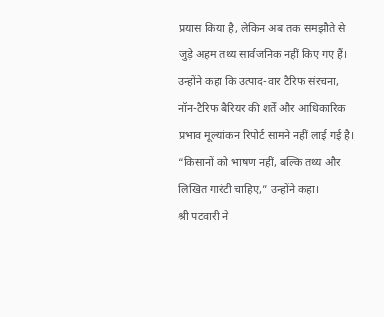प्रयास किया है, लेकिन अब तक समझौते से जुड़े अहम तथ्य सार्वजनिक नहीं किए गए हैं। उन्होंने कहा कि उत्पाद-वार टैरिफ संरचना, नॉन-टैरिफ बैरियर की शर्तें और आधिकारिक प्रभाव मूल्यांकन रिपोर्ट सामने नहीं लाई गई है। “किसानों को भाषण नहीं, बल्कि तथ्य और लिखित गारंटी चाहिए,” उन्होंने कहा।
श्री पटवारी ने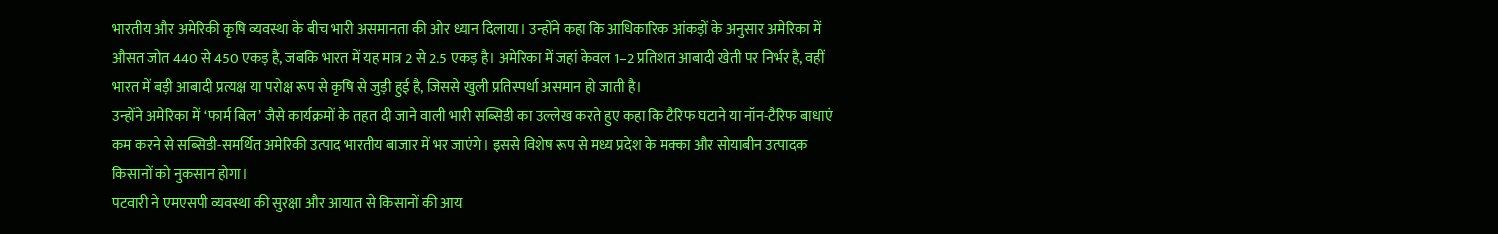भारतीय और अमेरिकी कृषि व्यवस्था के बीच भारी असमानता की ओर ध्यान दिलाया। उन्होंने कहा कि आधिकारिक आंकड़ों के अनुसार अमेरिका में औसत जोत 440 से 450 एकड़ है, जबकि भारत में यह मात्र 2 से 2.5 एकड़ है। अमेरिका में जहां केवल 1–2 प्रतिशत आबादी खेती पर निर्भर है, वहीं भारत में बड़ी आबादी प्रत्यक्ष या परोक्ष रूप से कृषि से जुड़ी हुई है, जिससे खुली प्रतिस्पर्धा असमान हो जाती है।
उन्होंने अमेरिका में ‘फार्म बिल’ जैसे कार्यक्रमों के तहत दी जाने वाली भारी सब्सिडी का उल्लेख करते हुए कहा कि टैरिफ घटाने या नॉन-टैरिफ बाधाएं कम करने से सब्सिडी-समर्थित अमेरिकी उत्पाद भारतीय बाजार में भर जाएंगे। इससे विशेष रूप से मध्य प्रदेश के मक्का और सोयाबीन उत्पादक किसानों को नुकसान होगा।
पटवारी ने एमएसपी व्यवस्था की सुरक्षा और आयात से किसानों की आय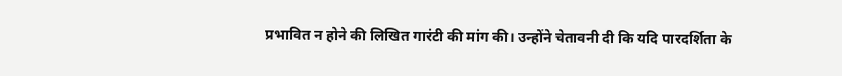प्रभावित न होने की लिखित गारंटी की मांग की। उन्होंने चेतावनी दी कि यदि पारदर्शिता के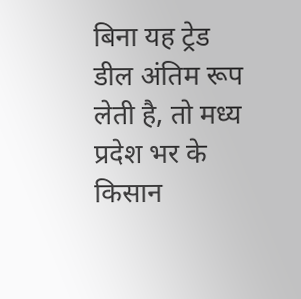बिना यह ट्रेड डील अंतिम रूप लेती है, तो मध्य प्रदेश भर के किसान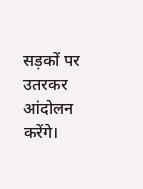सड़कों पर उतरकर आंदोलन करेंगे।